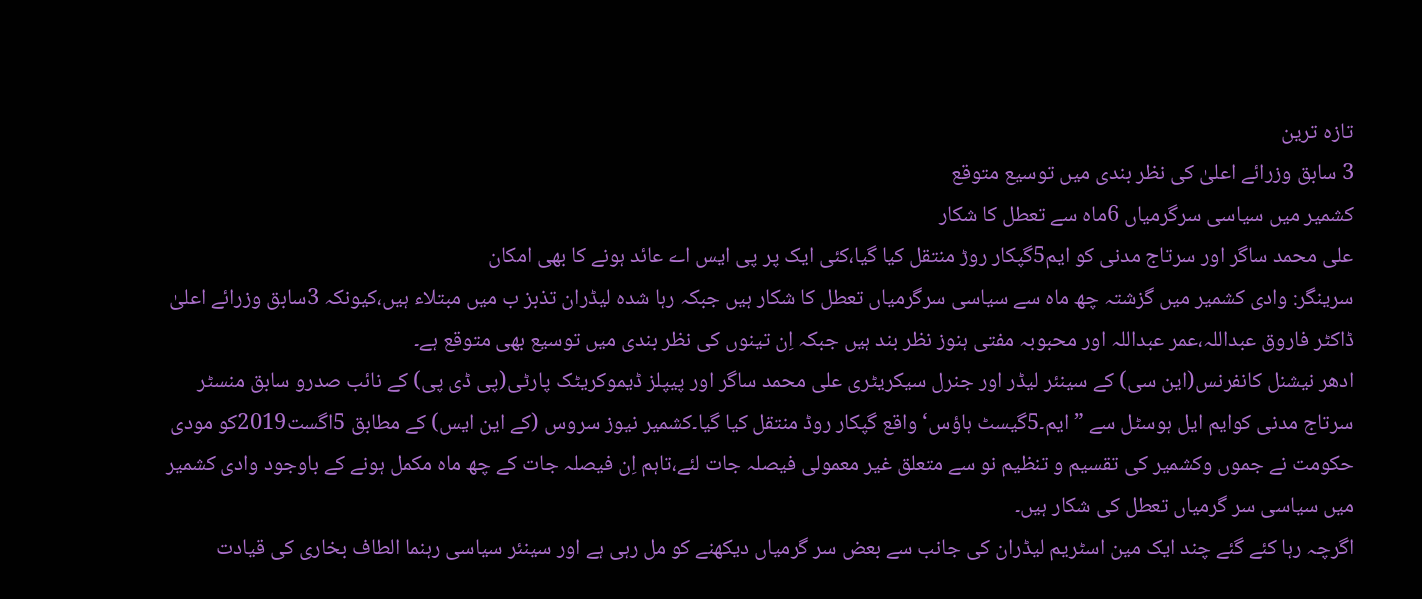تازہ ترین
3 سابق وزرائے اعلیٰ کی نظر بندی میں توسیع متوقع
کشمیر میں سیاسی سرگرمیاں 6ماہ سے تعطل کا شکار
علی محمد ساگر اور سرتاج مدنی کو ایم5گپکار روڑ منتقل کیا گیا،کئی ایک پر پی ایس اے عائد ہونے کا بھی امکان
سرینگر: وادی کشمیر میں گزشتہ چھ ماہ سے سیاسی سرگرمیاں تعطل کا شکار ہیں جبکہ رہا شدہ لیڈران تذبز ب میں مبتلاء ہیں،کیونکہ 3سابق وزرائے اعلیٰ ڈاکٹر فاروق عبداللہ،عمر عبداللہ اور محبوبہ مفتی ہنوز نظر بند ہیں جبکہ اِن تینوں کی نظر بندی میں توسیع بھی متوقع ہے۔
ادھر نیشنل کانفرنس(این سی) کے سینئر لیڈر اور جنرل سیکریٹری علی محمد ساگر اور پیپلز ڈیموکریٹک پارٹی(پی ڈی پی) کے نائب صدرو سابق منسٹر سرتاج مدنی کوایم ایل ہوسٹل سے ”ایم۔5گیسٹ ہاؤس‘واقع گپکار روڈ منتقل کیا گیا۔کشمیر نیوز سروس (کے این ایس) کے مطابق 5اگست2019کو مودی حکومت نے جموں وکشمیر کی تقسیم و تنظیم نو سے متعلق غیر معمولی فیصلہ جات لئے،تاہم اِن فیصلہ جات کے چھ ماہ مکمل ہونے کے باوجود وادی کشمیر میں سیاسی سر گرمیاں تعطل کی شکار ہیں۔
اگرچہ رہا کئے گئے چند ایک مین اسٹریم لیڈران کی جانب سے بعض سر گرمیاں دیکھنے کو مل رہی ہے اور سینئر سیاسی رہنما الطاف بخاری کی قیادت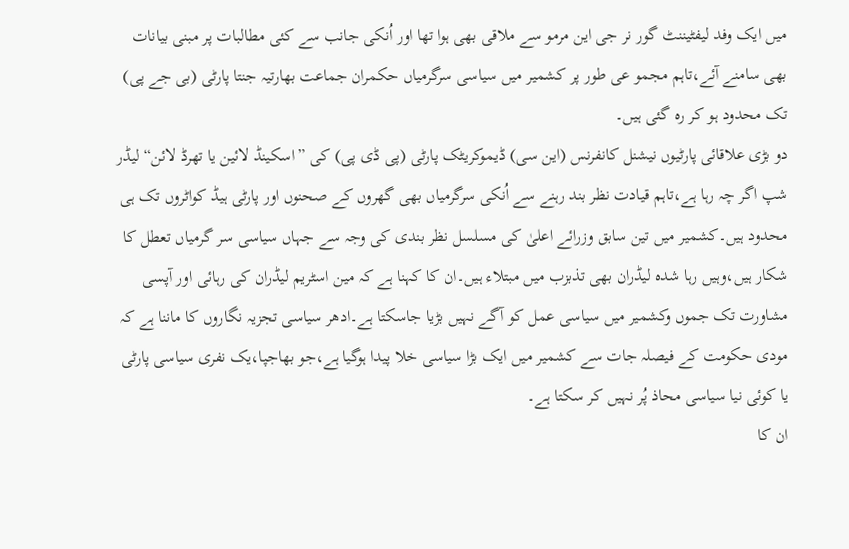میں ایک وفد لیفٹیننٹ گور نر جی این مرمو سے ملاقی بھی ہوا تھا اور اُنکی جانب سے کئی مطالبات پر مبنی بیانات بھی سامنے آئے،تاہم مجمو عی طور پر کشمیر میں سیاسی سرگرمیاں حکمران جماعت بھارتیہ جنتا پارٹی (بی جے پی) تک محدود ہو کر رہ گئی ہیں۔
دو بڑی علاقائی پارٹیوں نیشنل کانفرنس (این سی) ڈیموکریٹک پارٹی (پی ڈی پی) کی ”اسکینڈ لائین یا تھرڈ لائن“ لیڈر شپ اگر چہ رہا ہے،تاہم قیادت نظر بند رہنے سے اُنکی سرگرمیاں بھی گھروں کے صحنوں اور پارٹی ہیڈ کواٹروں تک ہی محدود ہیں۔کشمیر میں تین سابق وزرائے اعلیٰ کی مسلسل نظر بندی کی وجہ سے جہاں سیاسی سر گرمیاں تعطل کا شکار ہیں،وہیں رہا شدہ لیڈران بھی تذبزب میں مبتلاء ہیں۔ان کا کہنا ہے کہ مین اسٹریم لیڈران کی رہائی اور آپسی مشاورت تک جموں وکشمیر میں سیاسی عمل کو آگے نہیں بڑیا جاسکتا ہے۔ادھر سیاسی تجزیہ نگاروں کا ماننا ہے کہ مودی حکومت کے فیصلہ جات سے کشمیر میں ایک بڑا سیاسی خلا پیدا ہوگیا ہے،جو بھاجپا،یک نفری سیاسی پارٹی یا کوئی نیا سیاسی محاذ پُر نہیں کر سکتا ہے۔
ان کا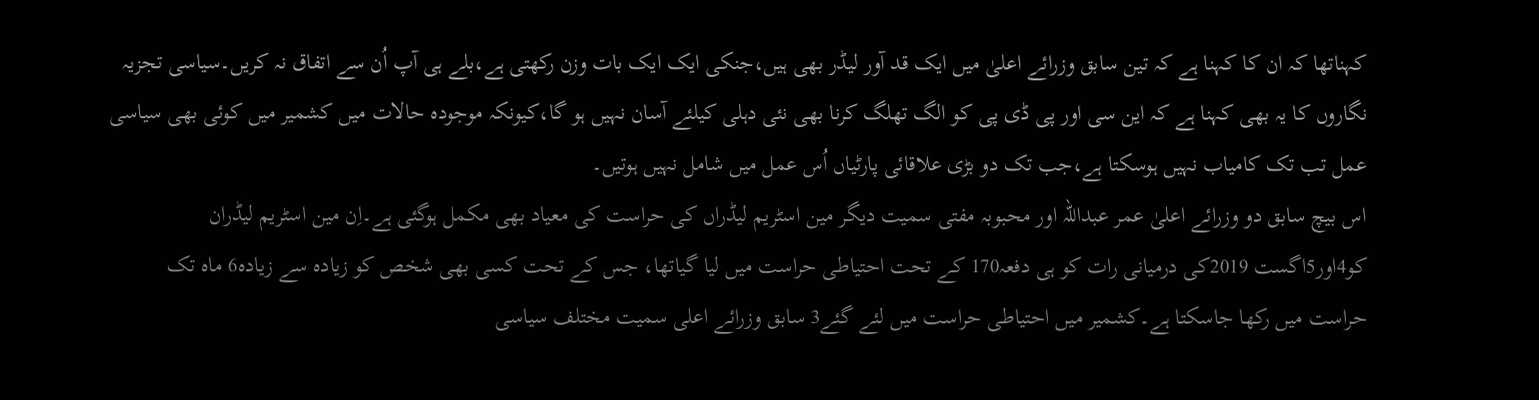کہناتھا کہ ان کا کہنا ہے کہ تین سابق وزرائے اعلیٰ میں ایک قد آور لیڈر بھی ہیں،جنکی ایک ایک بات وزن رکھتی ہے،بلے ہی آپ اُن سے اتفاق نہ کریں۔سیاسی تجزیہ نگاروں کا یہ بھی کہنا ہے کہ این سی اور پی ڈی پی کو الگ تھلگ کرنا بھی نئی دہلی کیلئے آسان نہیں ہو گا،کیونکہ موجودہ حالات میں کشمیر میں کوئی بھی سیاسی عمل تب تک کامیاب نہیں ہوسکتا ہے،جب تک دو بڑی علاقائی پارٹیاں اُس عمل میں شامل نہیں ہوتیں۔
اس بیچ سابق دو وزرائے اعلیٰ عمر عبداللہ اور محبوبہ مفتی سمیت دیگر مین اسٹریم لیڈراں کی حراست کی معیاد بھی مکمل ہوگئی ہے۔اِن مین اسٹریم لیڈران کو4اور5اگست 2019کی درمیانی رات کو ہی دفعہ170 کے تحت احتیاطی حراست میں لیا گیاتھا، جس کے تحت کسی بھی شخص کو زیادہ سے زیادہ6 ماہ تک حراست میں رکھا جاسکتا ہے۔کشمیر میں احتیاطی حراست میں لئے گئے3 سابق وزرائے اعلی سمیت مختلف سیاسی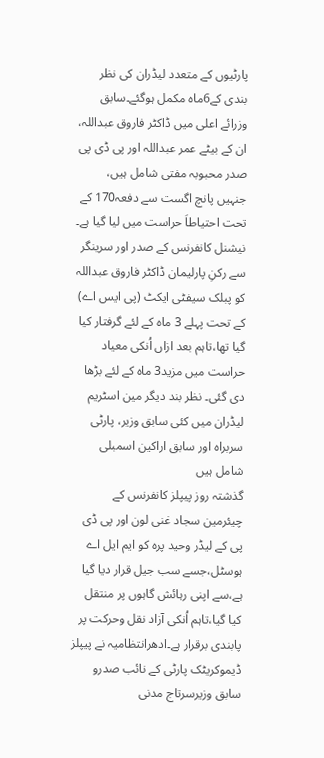پارٹیوں کے متعدد لیڈران کی نظر بندی کے6ماہ مکمل ہوگئے۔سابق وزرائے اعلی میں ڈاکٹر فاروق عبداللہ، ان کے بیٹے عمر عبداللہ اور پی ڈی پی صدر محبوبہ مفتی شامل ہیں، جنہیں پانچ اگست سے دفعہ170 کے تحت احتیاطاَ حراست میں لیا گیا ہے۔
نیشنل کانفرنس کے صدر اور سرینگر سے رکنِ پارلیمان ڈاکٹر فاروق عبداللہ کو پبلک سیفٹی ایکٹ (پی ایس اے) کے تحت پہلے 3 ماہ کے لئے گرفتار کیا گیا تھا،تاہم بعد ازاں اُنکی معیاد حراست میں مزید3 ماہ کے لئے بڑھا دی گئی۔ نظر بند دیگر مین اسٹریم لیڈران میں کئی سابق وزیر، پارٹی سربراہ اور سابق اراکین اسمبلی شامل ہیں
گذشتہ روز پیپلز کانفرنس کے چیئرمین سجاد غنی لون اور پی ڈی پی کے لیڈر وحید پرہ کو ایم ایل اے ہوسٹل،جسے سب جیل قرار دیا گیا ہے،سے اپنی رہائش گاہوں پر منتقل کیا گیا،تاہم اُنکی آزاد نقل وحرکت پر پابندی برقرار ہے۔ادھرانتظامیہ نے پیپلز ڈیموکریٹک پارٹی کے نائب صدرو سابق وزیرسرتاج مدنی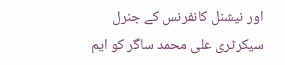اور نیشنل کانفرنس کے جنرل سیکرٹری علی محمد ساگر کو ایم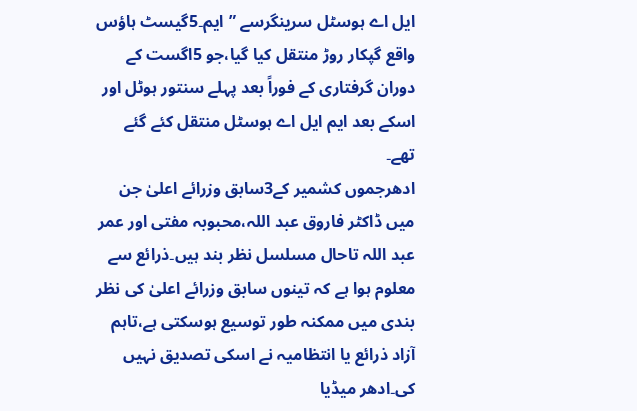ایل اے ہوسٹل سرینگرسے ”ایم۔5گیسٹ ہاؤس واقع گپکار روڑ منتقل کیا گیا،جو 5اگست کے دوران گرفتاری کے فوراً بعد پہلے سنتور ہوٹل اور اسکے بعد ایم ایل اے ہوسٹل منتقل کئے گئے تھے۔
ادھرجموں کشمیر کے3سابق وزرائے اعلیٰ جن میں ڈاکٹر فاروق عبد اللہ،محبوبہ مفتی اور عمر عبد اللہ تاحال مسلسل نظر بند ہیں۔ذرائع سے معلوم ہوا ہے کہ تینوں سابق وزرائے اعلیٰ کی نظر بندی میں ممکنہ طور توسیع ہوسکتی ہے،تاہم آزاد ذرائع یا انتظامیہ نے اسکی تصدیق نہیں کی۔ادھر میڈیا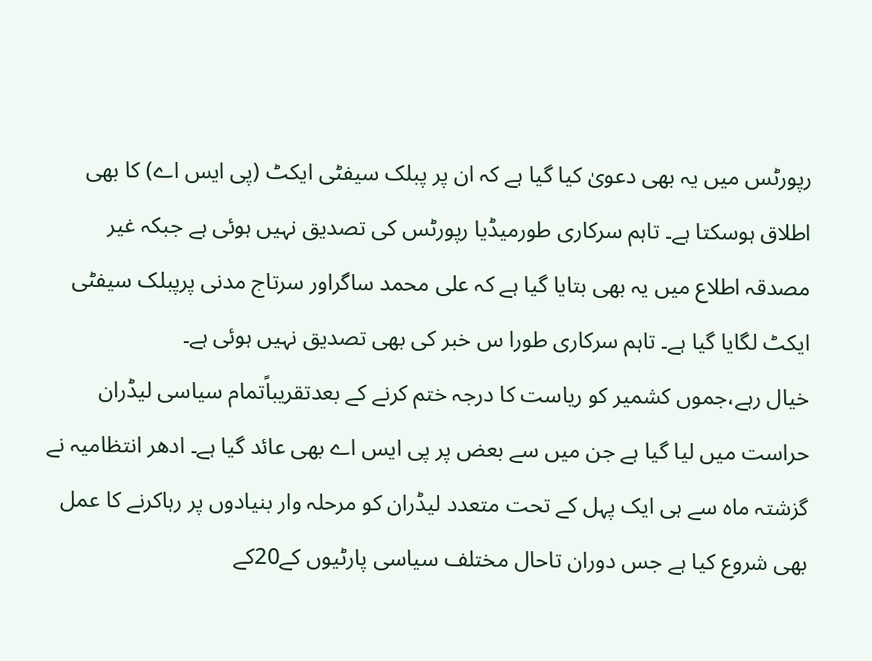رپورٹس میں یہ بھی دعویٰ کیا گیا ہے کہ ان پر پبلک سیفٹی ایکٹ (پی ایس اے) کا بھی اطلاق ہوسکتا ہے۔ تاہم سرکاری طورمیڈیا رپورٹس کی تصدیق نہیں ہوئی ہے جبکہ غیر مصدقہ اطلاع میں یہ بھی بتایا گیا ہے کہ علی محمد ساگراور سرتاج مدنی پرپبلک سیفٹی ایکٹ لگایا گیا ہے۔ تاہم سرکاری طورا س خبر کی بھی تصدیق نہیں ہوئی ہے۔
خیال رہے،جموں کشمیر کو ریاست کا درجہ ختم کرنے کے بعدتقریباًتمام سیاسی لیڈران حراست میں لیا گیا ہے جن میں سے بعض پر پی ایس اے بھی عائد گیا ہے۔ ادھر انتظامیہ نے گزشتہ ماہ سے ہی ایک پہل کے تحت متعدد لیڈران کو مرحلہ وار بنیادوں پر رہاکرنے کا عمل بھی شروع کیا ہے جس دوران تاحال مختلف سیاسی پارٹیوں کے20کے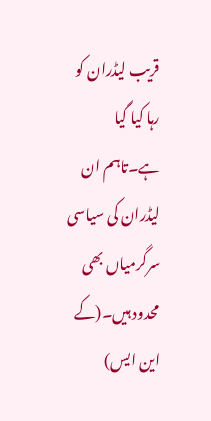قریب لیڈران کو رہا کیا گیا ہے۔تاہم ان لیڈران کی سیاسی سرگرمیاں بھی محدود ہیں۔(کے این ایس)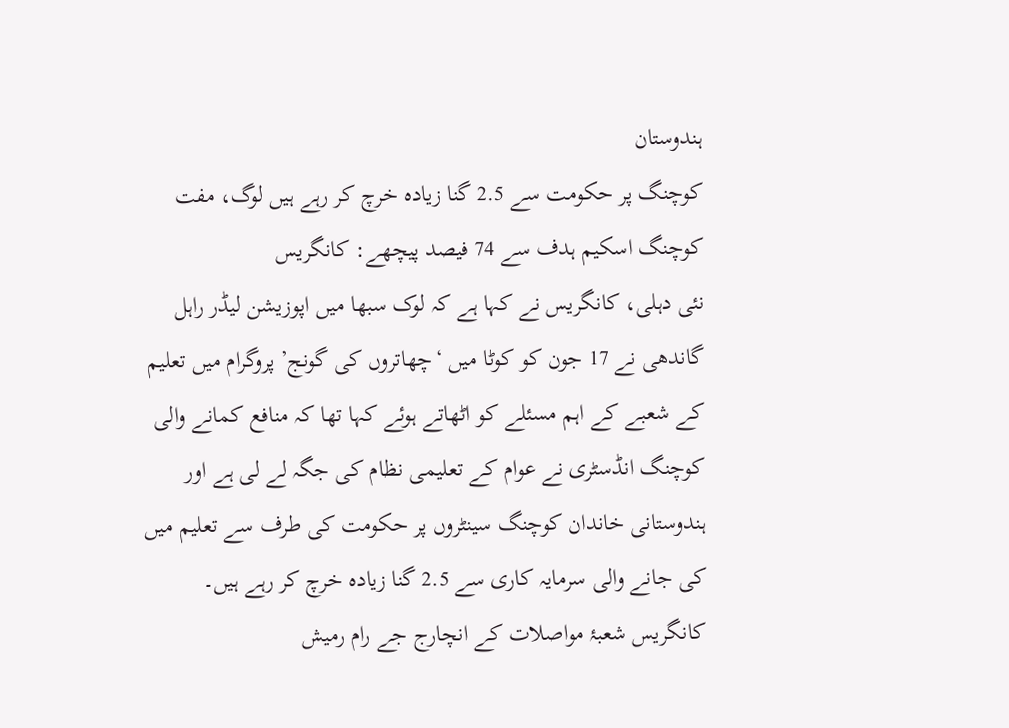ہندوستان
کوچنگ پر حکومت سے 2.5 گنا زیادہ خرچ کر رہے ہیں لوگ، مفت کوچنگ اسکیم ہدف سے 74 فیصد پیچھے: کانگریس
نئی دہلی، کانگریس نے کہا ہے کہ لوک سبھا میں اپوزیشن لیڈر راہل گاندھی نے 17 جون کو کوٹا میں ‘چھاتروں کی گونج’ پروگرام میں تعلیم کے شعبے کے اہم مسئلے کو اٹھاتے ہوئے کہا تھا کہ منافع کمانے والی کوچنگ انڈسٹری نے عوام کے تعلیمی نظام کی جگہ لے لی ہے اور ہندوستانی خاندان کوچنگ سینٹروں پر حکومت کی طرف سے تعلیم میں کی جانے والی سرمایہ کاری سے 2.5 گنا زیادہ خرچ کر رہے ہیں۔
کانگریس شعبۂ مواصلات کے انچارج جے رام رمیش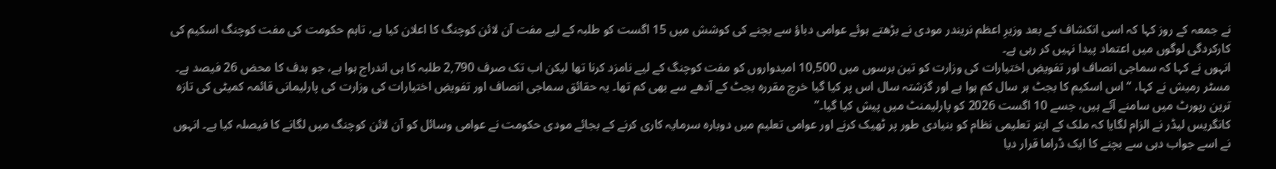نے جمعہ کے روز کہا کہ اسی انکشاف کے بعد وزیرِ اعظم نریندر مودی نے بڑھتے ہوئے عوامی دباؤ سے بچنے کی کوشش میں 15 اگست کو طلبہ کے لیے مفت آن لائن کوچنگ کا اعلان کیا ہے، تاہم حکومت کی مفت کوچنگ اسکیم کی کارکردگی لوگوں میں اعتماد پیدا نہیں کر رہی ہے۔
انہوں نے کہا کہ سماجی انصاف اور تفویضِ اختیارات کی وزارت کو تین برسوں میں 10,500 امیدواروں کو مفت کوچنگ کے لیے نامزد کرنا تھا لیکن اب تک صرف 2,790 طلبہ کا ہی اندراج ہوا ہے، جو ہدف کا محض 26 فیصد ہے۔
مسٹر رمیش نے کہا، “اس اسکیم کا بجٹ ہر سال کم ہوا ہے اور گزشتہ سال اس پر کیا گیا خرچ مقررہ بجٹ کے آدھے سے بھی کم تھا۔ یہ حقائق سماجی انصاف اور تفویضِ اختیارات کی وزارت کی پارلیمانی قائمہ کمیٹی کی تازہ ترین رپورٹ میں سامنے آئے ہیں، جسے 10 اگست 2026 کو پارلیمنٹ میں پیش کیا گیا۔”
کانگریس لیڈر نے الزام لگایا کہ ملک کے ابتر تعلیمی نظام کو بنیادی طور پر ٹھیک کرنے اور عوامی تعلیم میں دوبارہ سرمایہ کاری کرنے کے بجائے مودی حکومت نے عوامی وسائل کو آن لائن کوچنگ میں لگانے کا فیصلہ کیا ہے۔ انہوں نے اسے جواب دہی سے بچنے کا ایک ڈراما قرار دیا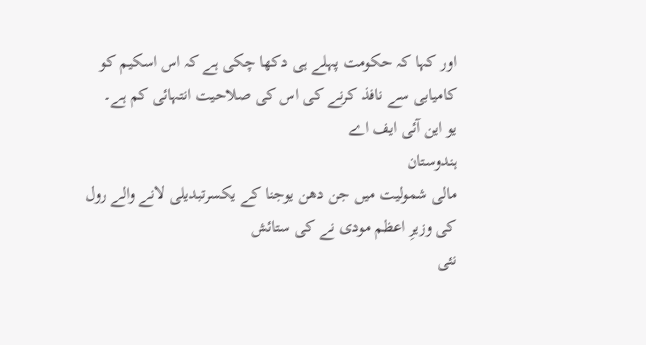اور کہا کہ حکومت پہلے ہی دکھا چکی ہے کہ اس اسکیم کو کامیابی سے نافذ کرنے کی اس کی صلاحیت انتہائی کم ہے۔
یو این آئی ایف اے
ہندوستان
مالی شمولیت میں جن دھن یوجنا کے یکسرتبدیلی لانے والے رول کی وزیرِ اعظم مودی نے کی ستائش
نئی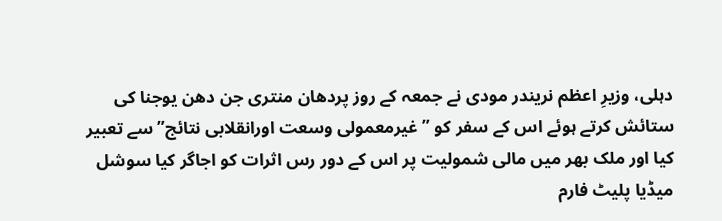دہلی، وزیرِ اعظم نریندر مودی نے جمعہ کے روز پردھان منتری جن دھن یوجنا کی ستائش کرتے ہوئے اس کے سفر کو ” غیرمعمولی وسعت اورانقلابی نتائج” سے تعبیر کیا اور ملک بھر میں مالی شمولیت پر اس کے دور رس اثرات کو اجاگر کیا سوشل میڈیا پلیٹ فارم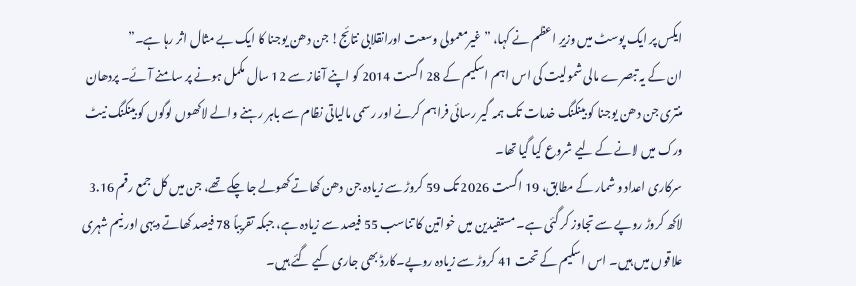ایکس پر ایک پوسٹ میں وزیرِ اعظم نے کہا، ” غیرمعمولی وسعت اورانقلابی نتائج! جن دھن یوجنا کا ایک بے مثال اثر رہا ہے۔”
ان کے یہ تبصرے مالی شمولیت کی اس اہم اسکیم کے 28 اگست 2014 کو اپنے آغاز سے 12 سال مکمل ہونے پر سامنے آئے۔ پردھان منتری جن دھن یوجنا کو بینکنگ خدمات تک ہمہ گیر رسائی فراہم کرنے اور رسمی مالیاتی نظام سے باہر رہنے والے لاکھوں لوگوں کو بینکنگ نیٹ ورک میں لانے کے لیے شروع کیا گیا تھا۔
سرکاری اعداد و شمار کے مطابق، 19 اگست 2026 تک 59 کروڑ سے زیادہ جن دھن کھاتے کھولے جا چکے تھے، جن میں کل جمع رقم 3.16 لاکھ کروڑ روپے سے تجاوز کر گئی ہے۔ مستفیدین میں خواتین کا تناسب 55 فیصد سے زیادہ ہے، جبکہ تقریباً 78 فیصد کھاتے دیہی اور نیم شہری علاقوں میں ہیں۔ اس اسکیم کے تحت 41 کروڑ سے زیادہ روپے۔کارڈ بھی جاری کیے گئے ہیں۔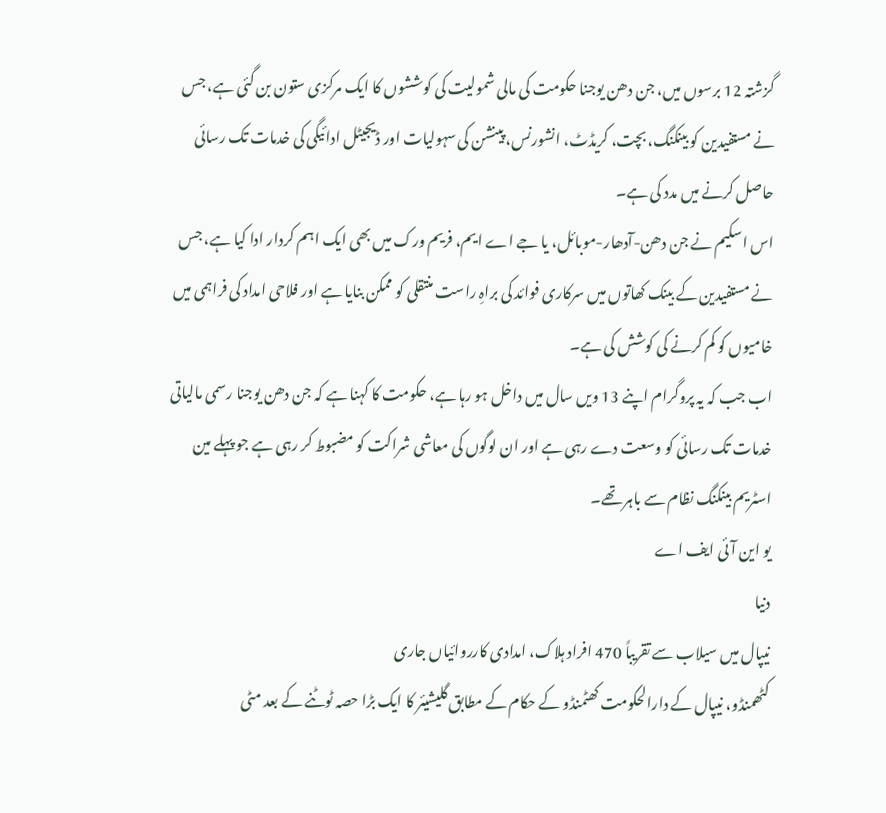گزشتہ 12 برسوں میں، جن دھن یوجنا حکومت کی مالی شمولیت کی کوششوں کا ایک مرکزی ستون بن گئی ہے، جس نے مستفیدین کو بینکنگ، بچت، کریڈٹ، انشورنس، پینشن کی سہولیات اور ڈیجیٹل ادائیگی کی خدمات تک رسائی حاصل کرنے میں مدد کی ہے۔
اس اسکیم نے جن دھن-آدھار-موبائل، یا جے اے ایم، فریم ورک میں بھی ایک اہم کردار ادا کیا ہے، جس نے مستفیدین کے بینک کھاتوں میں سرکاری فوائد کی براہِ راست منتقلی کو ممکن بنایا ہے اور فلاحی امداد کی فراہمی میں خامیوں کو کم کرنے کی کوشش کی ہے۔
اب جب کہ یہ پروگرام اپنے 13 ویں سال میں داخل ہو رہا ہے، حکومت کا کہنا ہے کہ جن دھن یوجنا رسمی مالیاتی خدمات تک رسائی کو وسعت دے رہی ہے اور ان لوگوں کی معاشی شراکت کو مضبوط کر رہی ہے جو پہلے مین اسٹریم بینکنگ نظام سے باہر تھے۔
یو این آئی ایف اے
دنیا
نیپال میں سیلاب سے تقریباً 470 افراد ہلاک، امدادی کارروائیاں جاری
کٹھمنڈو، نیپال کے دارالحکومت کھٹمنڈو کے حکام کے مطابق گلیشیئر کا ایک بڑا حصہ ٹوٹنے کے بعد مٹی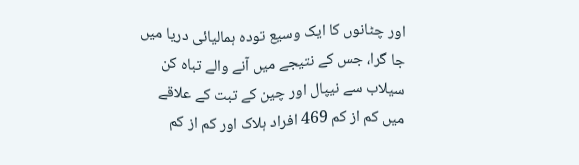اور چٹانوں کا ایک وسیع تودہ ہمالیائی دریا میں جا گرا، جس کے نتیجے میں آنے والے تباہ کن سیلاب سے نیپال اور چین کے تبت کے علاقے میں کم از کم 469 افراد ہلاک اور کم از کم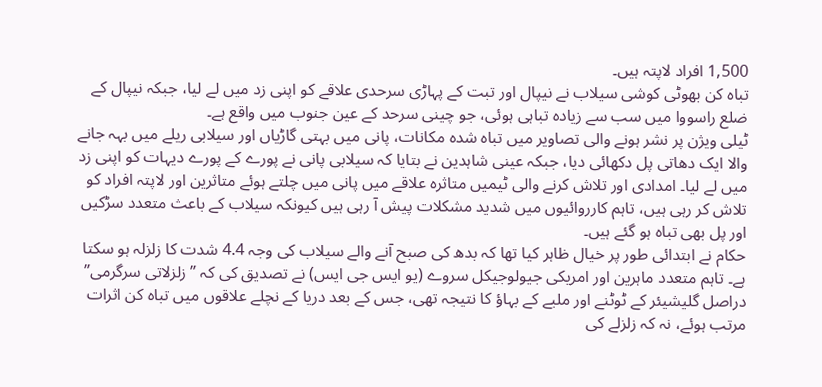1,500 افراد لاپتہ ہیں۔
تباہ کن بھوٹی کوشی سیلاب نے نیپال اور تبت کے پہاڑی سرحدی علاقے کو اپنی زد میں لے لیا، جبکہ نیپال کے ضلع راسووا میں سب سے زیادہ تباہی ہوئی، جو چینی سرحد کے عین جنوب میں واقع ہے۔
ٹیلی ویژن پر نشر ہونے والی تصاویر میں تباہ شدہ مکانات، پانی میں بہتی گاڑیاں اور سیلابی ریلے میں بہہ جانے والا ایک دھاتی پل دکھائی دیا، جبکہ عینی شاہدین نے بتایا کہ سیلابی پانی نے پورے کے پورے دیہات کو اپنی زد میں لے لیا۔ امدادی اور تلاش کرنے والی ٹیمیں متاثرہ علاقے میں پانی میں چلتے ہوئے متاثرین اور لاپتہ افراد کو تلاش کر رہی ہیں، تاہم کارروائیوں میں شدید مشکلات پیش آ رہی ہیں کیونکہ سیلاب کے باعث متعدد سڑکیں اور پل بھی تباہ ہو گئے ہیں۔
حکام نے ابتدائی طور پر خیال ظاہر کیا تھا کہ بدھ کی صبح آنے والے سیلاب کی وجہ 4.4 شدت کا زلزلہ ہو سکتا ہے۔ تاہم متعدد ماہرین اور امریکی جیولوجیکل سروے (یو ایس جی ایس) نے تصدیق کی کہ ”زلزلاتی سرگرمی” دراصل گلیشیئر کے ٹوٹنے اور ملبے کے بہاؤ کا نتیجہ تھی، جس کے بعد دریا کے نچلے علاقوں میں تباہ کن اثرات مرتب ہوئے، نہ کہ زلزلے کی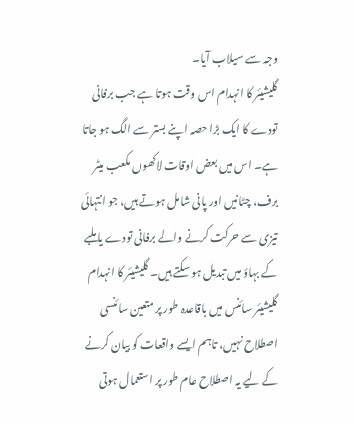وجہ سے سیلاب آیا۔
گلیشیئر کا انہدام اس وقت ہوتا ہے جب برفانی تودے کا ایک بڑا حصہ اپنے بستر سے الگ ہو جاتا ہے۔ اس میں بعض اوقات لاکھوں مکعب میٹر برف، چٹانیں اور پانی شامل ہوتے ہیں، جو انتہائی تیزی سے حرکت کرنے والے برفانی تودے یا ملبے کے بہاؤ میں تبدیل ہو سکتے ہیں۔ گلیشیئر کا انہدام گلیشیئر سائنس میں باقاعدہ طور پر متعین سائنسی اصطلاح نہیں، تاہم ایسے واقعات کو بیان کرنے کے لیے یہ اصطلاح عام طور پر استعمال ہوتی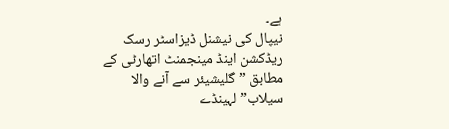ہے۔
نیپال کی نیشنل ڈیزاسٹر رسک ریڈکشن اینڈ مینجمنٹ اتھارٹی کے مطابق ”گلیشیئر سے آنے والا سیلاب” لہینڈے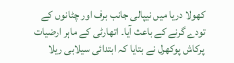کھولا دریا میں نیپالی جانب برف اور چٹانوں کے تودے گرنے کے باعث آیا۔ اتھارٹی کے ماہر ارضیات پرکاش پوکھرل نے بتایا کہ ابتدائی سیلابی ریلا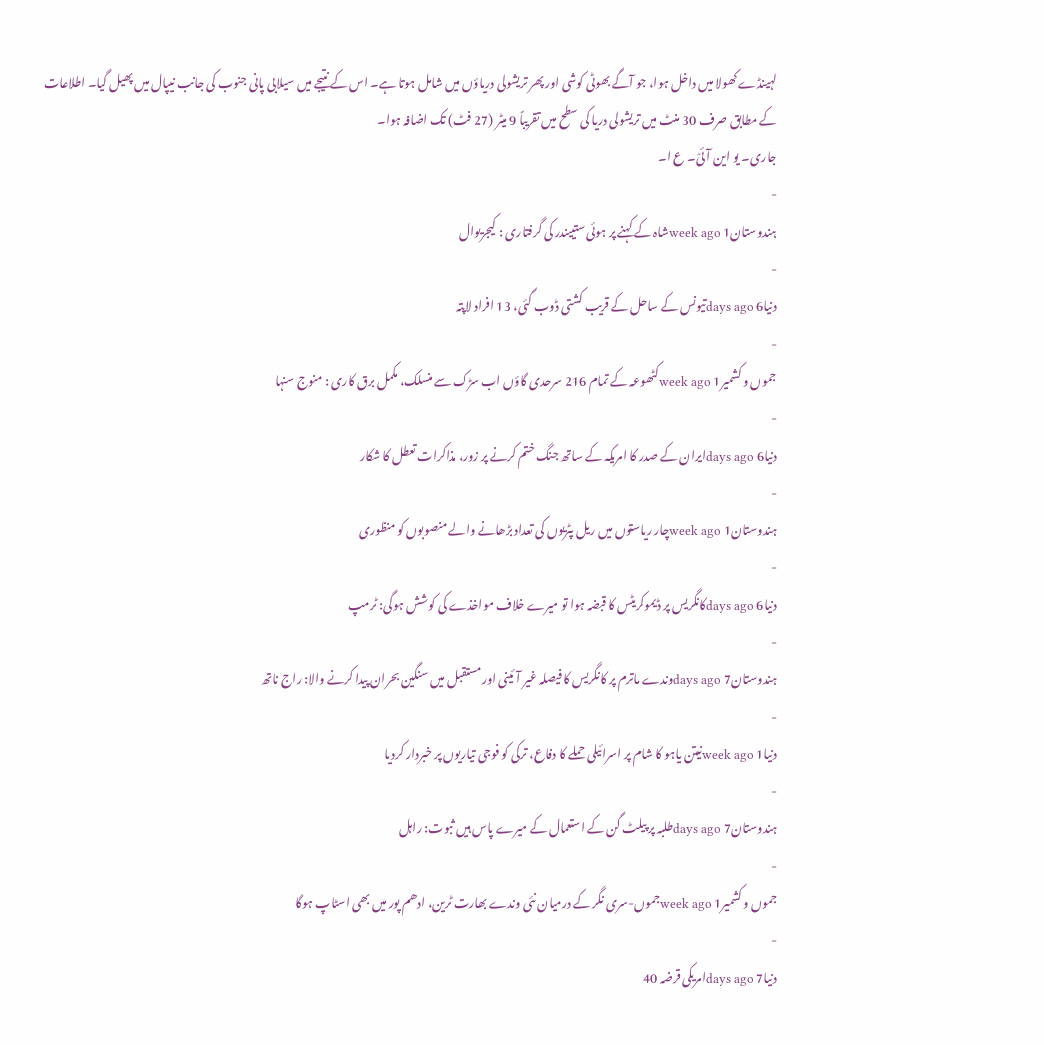لہینڈے کھولا میں داخل ہوا، جو آگے بھوٹی کوشی اور پھر تریشولی دریاؤں میں شامل ہوتا ہے۔ اس کے نتیجے میں سیلابی پانی جنوب کی جانب نیپال میں پھیل گیا۔ اطلاعات کے مطابق صرف 30 منٹ میں تریشولی دریا کی سطح میں تقریباً 9 میٹر (27 فٹ) تک اضافہ ہوا۔
جاری۔ یو این آئیْ۔ ع ا۔
-
ہندوستان1 week agoشاہ کے کہنے پر ہوئی ستییندر کی گرفتاری : کیجریوال
-
دنیا6 days agoتیونس کے ساحل کے قریب کشتی ڈوب گئی، 13 افراد لاپتہ
-
جموں و کشمیر1 week agoکٹھوعہ کے تمام 216 سرحدی گاؤں اب سڑک سے منسلک، مکمل برق کاری : منوج سنہا
-
دنیا6 days agoایران کے صدر کا امریکہ کے ساتھ جنگ ختم کرنے پر زور، مذاکرات تعطل کا شکار
-
ہندوستان1 week agoچار ریاستوں میں ریل پٹریوں کی تعداد بڑھانے والے منصوبوں کو منظوری
-
دنیا6 days agoکانگریس پر ڈیموکریٹس کا قبضہ ہوا تو میرے خلاف مواخذے کی کوشش ہوگی: ٹرمپ
-
ہندوستان7 days agoوندے ماترم پر کانگریس کا فیصلہ غیر آئینی اور مستقبل میں سنگین بحران پیدا کرنے والا: راج ناتھ
-
دنیا1 week agoنیتن یاہو کا شام پر اسرائیلی حملے کا دفاع، ترکی کو فوجی تیاریوں پر خبردار کردیا
-
ہندوستان7 days agoطلبہ پر پیلٹ گن کے استعمال کے میرے پاس ہیں ثبوت: راہل
-
جموں و کشمیر1 week agoجموں-سری نگر کے درمیان نئی وندے بھارت ٹرین، ادھم پور میں بھی اسٹاپ ہوگا
-
دنیا7 days agoامریکی قرضہ 40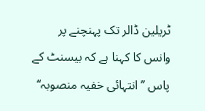ٹریلین ڈالر تک پہنچنے پر وانس کا کہنا ہے کہ بیسنٹ کے پاس ’’انتہائی خفیہ منصوبہ‘‘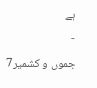ہے
-
جموں و کشمیر7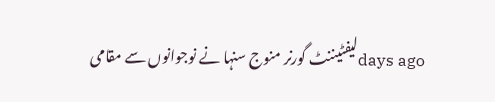days agoلیفٹیننٹ گورنر منوج سنہا نے نوجوانوں سے مقامی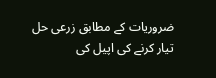ضروریات کے مطابق زرعی حل تیار کرنے کی اپیل کی